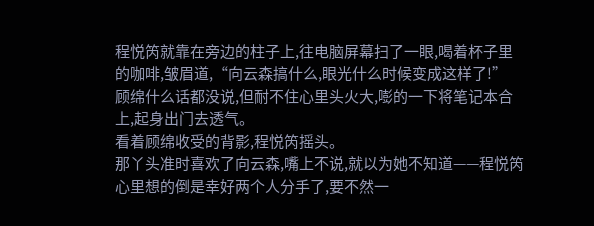程悦笍就靠在旁边的柱子上,往电脑屏幕扫了一眼,喝着杯子里的咖啡,皱眉道,“向云森搞什么,眼光什么时候变成这样了!”
顾绵什么话都没说,但耐不住心里头火大,嘭的一下将笔记本合上,起身出门去透气。
看着顾绵收受的背影,程悦笍摇头。
那丫头准时喜欢了向云森,嘴上不说,就以为她不知道——程悦笍心里想的倒是幸好两个人分手了,要不然一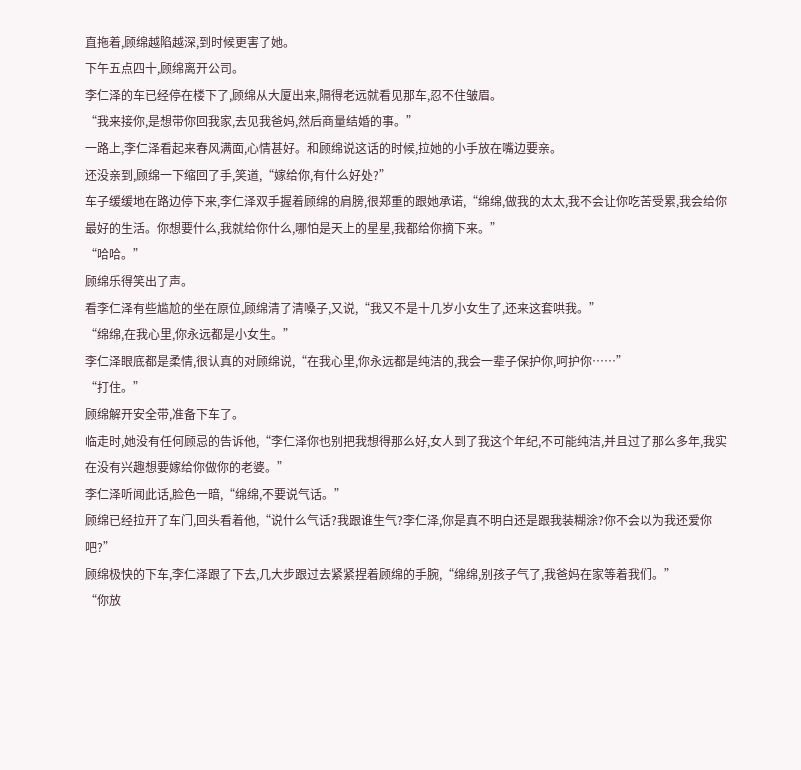直拖着,顾绵越陷越深,到时候更害了她。
下午五点四十,顾绵离开公司。
李仁泽的车已经停在楼下了,顾绵从大厦出来,隔得老远就看见那车,忍不住皱眉。
“我来接你,是想带你回我家,去见我爸妈,然后商量结婚的事。”
一路上,李仁泽看起来春风满面,心情甚好。和顾绵说这话的时候,拉她的小手放在嘴边要亲。
还没亲到,顾绵一下缩回了手,笑道,“嫁给你,有什么好处?”
车子缓缓地在路边停下来,李仁泽双手握着顾绵的肩膀,很郑重的跟她承诺,“绵绵,做我的太太,我不会让你吃苦受累,我会给你最好的生活。你想要什么,我就给你什么,哪怕是天上的星星,我都给你摘下来。”
“哈哈。”
顾绵乐得笑出了声。
看李仁泽有些尴尬的坐在原位,顾绵清了清嗓子,又说,“我又不是十几岁小女生了,还来这套哄我。”
“绵绵,在我心里,你永远都是小女生。”
李仁泽眼底都是柔情,很认真的对顾绵说,“在我心里,你永远都是纯洁的,我会一辈子保护你,呵护你……”
“打住。”
顾绵解开安全带,准备下车了。
临走时,她没有任何顾忌的告诉他,“李仁泽你也别把我想得那么好,女人到了我这个年纪,不可能纯洁,并且过了那么多年,我实在没有兴趣想要嫁给你做你的老婆。”
李仁泽听闻此话,脸色一暗,“绵绵,不要说气话。”
顾绵已经拉开了车门,回头看着他,“说什么气话?我跟谁生气?李仁泽,你是真不明白还是跟我装糊涂?你不会以为我还爱你吧?”
顾绵极快的下车,李仁泽跟了下去,几大步跟过去紧紧捏着顾绵的手腕,“绵绵,别孩子气了,我爸妈在家等着我们。”
“你放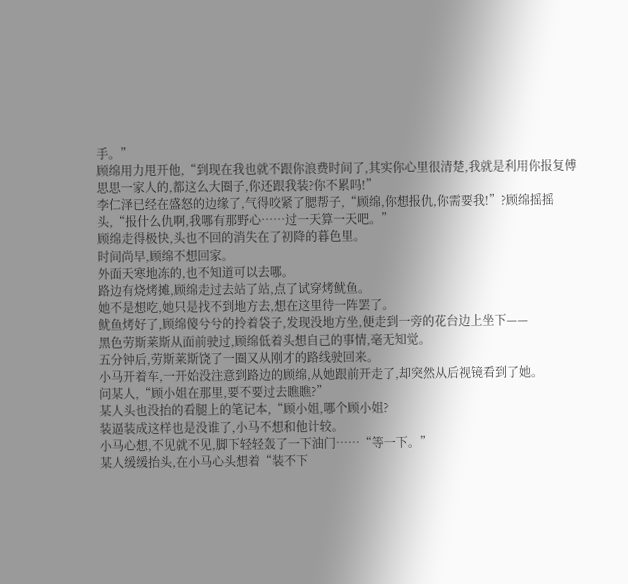手。”
顾绵用力甩开他,“到现在我也就不跟你浪费时间了,其实你心里很清楚,我就是利用你报复傅思思一家人的,都这么大圈子,你还跟我装?你不累吗!”
李仁泽已经在盛怒的边缘了,气得咬紧了腮帮子,“顾绵,你想报仇,你需要我!”?顾绵摇摇头,“报什么仇啊,我哪有那野心……过一天算一天吧。”
顾绵走得极快,头也不回的消失在了初降的暮色里。
时间尚早,顾绵不想回家。
外面天寒地冻的,也不知道可以去哪。
路边有烧烤摊,顾绵走过去站了站,点了试穿烤鱿鱼。
她不是想吃,她只是找不到地方去,想在这里待一阵罢了。
鱿鱼烤好了,顾绵傻兮兮的拎着袋子,发现没地方坐,便走到一旁的花台边上坐下——
黑色劳斯莱斯从面前驶过,顾绵低着头想自己的事情,毫无知觉。
五分钟后,劳斯莱斯饶了一圈又从刚才的路线驶回来。
小马开着车,一开始没注意到路边的顾绵,从她跟前开走了,却突然从后视镜看到了她。
问某人,“顾小姐在那里,要不要过去瞧瞧?”
某人头也没抬的看腿上的笔记本,“顾小姐,哪个顾小姐?
装逼装成这样也是没谁了,小马不想和他计较。
小马心想,不见就不见,脚下轻轻轰了一下油门……“等一下。”
某人缓缓抬头,在小马心头想着“装不下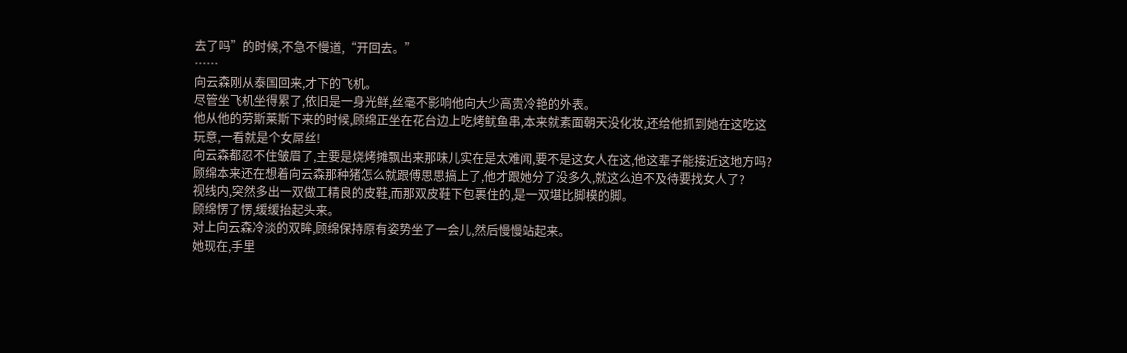去了吗”的时候,不急不慢道,“开回去。”
……
向云森刚从泰国回来,才下的飞机。
尽管坐飞机坐得累了,依旧是一身光鲜,丝毫不影响他向大少高贵冷艳的外表。
他从他的劳斯莱斯下来的时候,顾绵正坐在花台边上吃烤鱿鱼串,本来就素面朝天没化妆,还给他抓到她在这吃这玩意,一看就是个女屌丝!
向云森都忍不住皱眉了,主要是烧烤摊飘出来那味儿实在是太难闻,要不是这女人在这,他这辈子能接近这地方吗?
顾绵本来还在想着向云森那种猪怎么就跟傅思思搞上了,他才跟她分了没多久,就这么迫不及待要找女人了?
视线内,突然多出一双做工精良的皮鞋,而那双皮鞋下包裹住的,是一双堪比脚模的脚。
顾绵愣了愣,缓缓抬起头来。
对上向云森冷淡的双眸,顾绵保持原有姿势坐了一会儿,然后慢慢站起来。
她现在,手里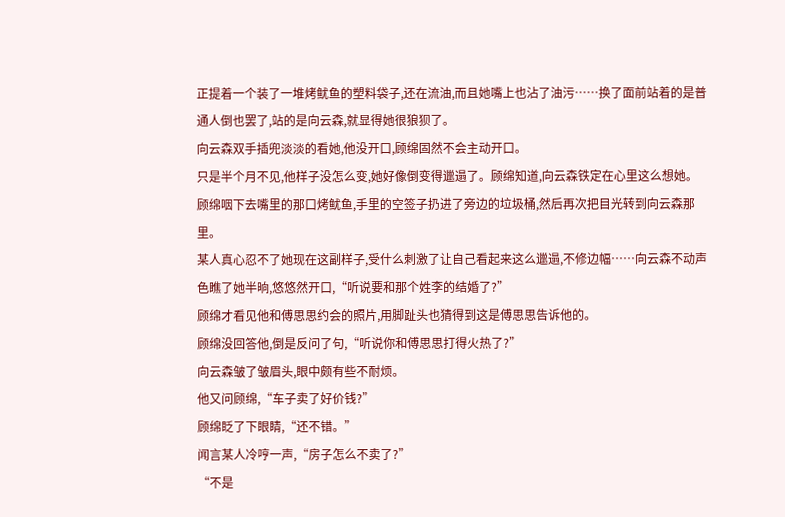正提着一个装了一堆烤鱿鱼的塑料袋子,还在流油,而且她嘴上也沾了油污……换了面前站着的是普通人倒也罢了,站的是向云森,就显得她很狼狈了。
向云森双手插兜淡淡的看她,他没开口,顾绵固然不会主动开口。
只是半个月不见,他样子没怎么变,她好像倒变得邋遢了。顾绵知道,向云森铁定在心里这么想她。
顾绵咽下去嘴里的那口烤鱿鱼,手里的空签子扔进了旁边的垃圾桶,然后再次把目光转到向云森那里。
某人真心忍不了她现在这副样子,受什么刺激了让自己看起来这么邋遢,不修边幅……向云森不动声色瞧了她半晌,悠悠然开口,“听说要和那个姓李的结婚了?”
顾绵才看见他和傅思思约会的照片,用脚趾头也猜得到这是傅思思告诉他的。
顾绵没回答他,倒是反问了句,“听说你和傅思思打得火热了?”
向云森皱了皱眉头,眼中颇有些不耐烦。
他又问顾绵,“车子卖了好价钱?”
顾绵眨了下眼睛,“还不错。”
闻言某人冷哼一声,“房子怎么不卖了?”
“不是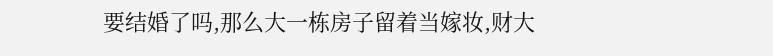要结婚了吗,那么大一栋房子留着当嫁妆,财大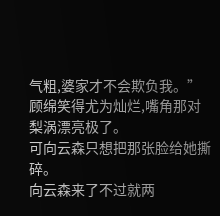气粗,婆家才不会欺负我。”
顾绵笑得尤为灿烂,嘴角那对梨涡漂亮极了。
可向云森只想把那张脸给她撕碎。
向云森来了不过就两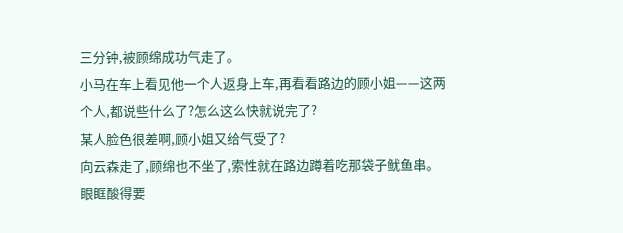三分钟,被顾绵成功气走了。
小马在车上看见他一个人返身上车,再看看路边的顾小姐——这两个人,都说些什么了?怎么这么快就说完了?
某人脸色很差啊,顾小姐又给气受了?
向云森走了,顾绵也不坐了,索性就在路边蹲着吃那袋子鱿鱼串。
眼眶酸得要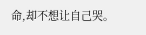命,却不想让自己哭。